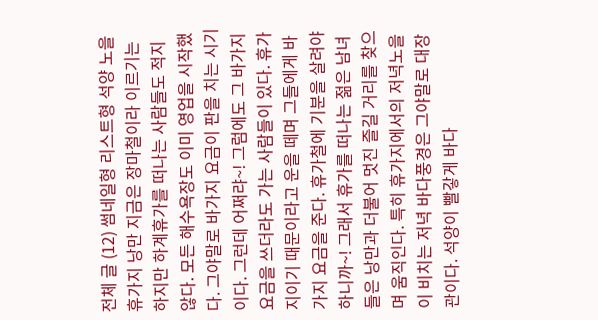전체 글 (12) 썸네일형 리스트형 석양 노을 휴가지 낭만 지금은 장마철이라 이르기는 하지만 하계휴가를 떠나는 사람들도 적지 않다. 모든 해수욕장도 이미 영업을 시작했다. 그야말로 바가지 요금이 판을 치는 시기이다. 그런데 어쩌랴~! 그럼에도 그 바가지 요금을 쓰더라도 가는 사람들이 있다. 휴가지이기 때문이라고 운을 떼며 그들에게 바가지 요금을 준다. 휴가철에 기분을 살려야 하니까~! 그래서 휴가를 떠나는 젊은 남녀들은 낭만과 더불어 멋진 즐길 거리를 찾으며 움직인다. 특히 휴가지에서의 저녁노을이 비치는 저녁 바다풍경은 그야말로 대장관이다. 석양이 빨갛게 바다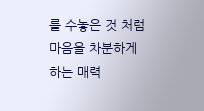를 수놓은 것 처럼 마음을 차분하게 하는 매력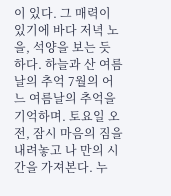이 있다. 그 매력이 있기에 바다 저녁 노을, 석양을 보는 듯 하다. 하늘과 산 여름날의 추억 7월의 어느 여름날의 추억을 기억하며. 토요일 오전, 잠시 마음의 짐을 내려놓고 나 만의 시간을 가져본다. 누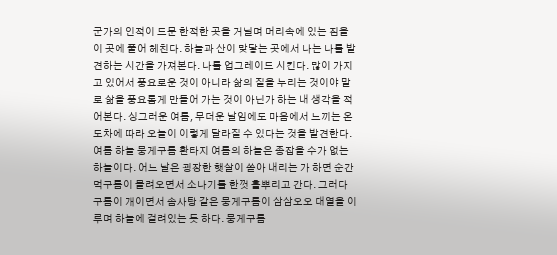군가의 인적이 드문 한적한 곳을 거닐며 머리속에 있는 짐을 이 곳에 풀어 헤친다. 하늘과 산이 맞닿는 곳에서 나는 나를 발견하는 시간을 가져본다. 나를 업그레이드 시킨다. 많이 가지고 있어서 풍요로운 것이 아니라 삶의 질을 누리는 것이야 말로 삶을 풍요롭게 만들어 가는 것이 아닌가 하는 내 생각을 적어본다. 싱그러운 여름, 무더운 날임에도 마음에서 느끼는 온도차에 따라 오늘이 이렇게 달라질 수 있다는 것을 발견한다. 여름 하늘 뭉게구름 환타지 여름의 하늘은 종잡을 수가 없는 하늘이다. 어느 날은 굉장한 햇살이 쏟아 내리는 가 하면 순간 먹구름이 몰려오면서 소나기를 한껏 흩뿌리고 간다. 그러다 구름이 개이면서 솜사탕 같은 뭉게구름이 삼삼오오 대열을 이루며 하늘에 걸려있는 듯 하다. 뭉게구름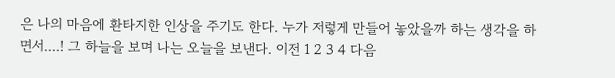은 나의 마음에 환타지한 인상을 주기도 한다. 누가 저렇게 만들어 놓았을까 하는 생각을 하면서....! 그 하늘을 보며 나는 오늘을 보낸다. 이전 1 2 3 4 다음